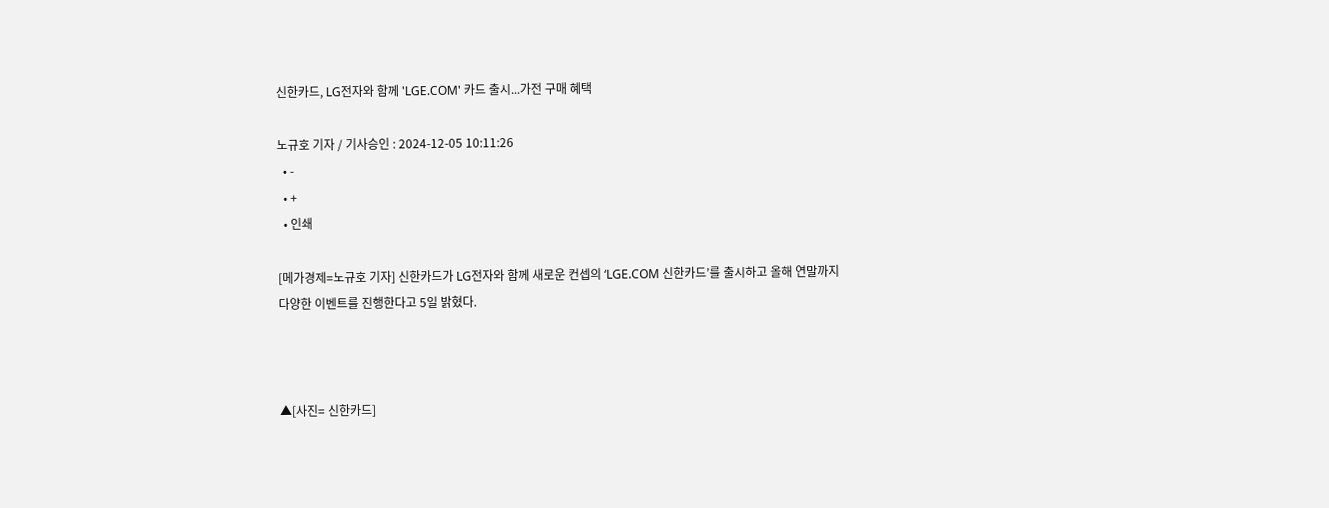신한카드, LG전자와 함께 'LGE.COM' 카드 출시...가전 구매 혜택

노규호 기자 / 기사승인 : 2024-12-05 10:11:26
  • -
  • +
  • 인쇄

[메가경제=노규호 기자] 신한카드가 LG전자와 함께 새로운 컨셉의 ‘LGE.COM 신한카드’를 출시하고 올해 연말까지 다양한 이벤트를 진행한다고 5일 밝혔다.



▲[사진= 신한카드]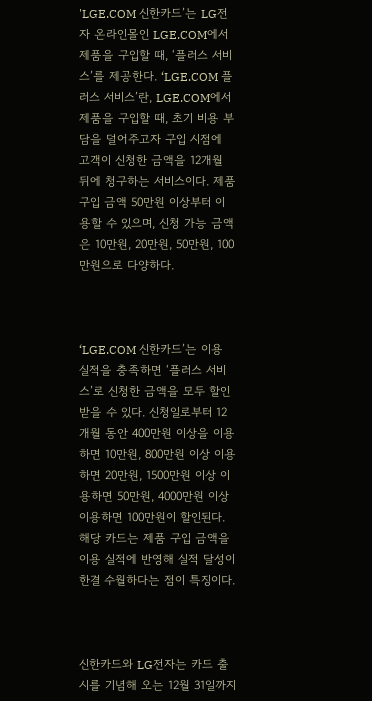'LGE.COM 신한카드’는 LG전자 온라인몰인 LGE.COM에서 제품을 구입할 때, ‘플러스 서비스’를 제공한다. ‘LGE.COM 플러스 서비스’란, LGE.COM에서 제품을 구입할 때, 초기 비용 부담을 덜어주고자 구입 시점에 고객이 신청한 금액을 12개월 뒤에 청구하는 서비스이다. 제품 구입 금액 50만원 이상부터 이용할 수 있으며, 신청 가능 금액은 10만원, 20만원, 50만원, 100만원으로 다양하다.



‘LGE.COM 신한카드’는 이용 실적을 충족하면 ‘플러스 서비스’로 신청한 금액을 모두 할인 받을 수 있다. 신청일로부터 12개월 동안 400만원 이상을 이용하면 10만원, 800만원 이상 이용하면 20만원, 1500만원 이상 이용하면 50만원, 4000만원 이상 이용하면 100만원이 할인된다. 해당 카드는 제품 구입 금액을 이용 실적에 반영해 실적 달성이 한결 수월하다는 점이 특징이다.



신한카드와 LG전자는 카드 출시를 기념해 오는 12월 31일까지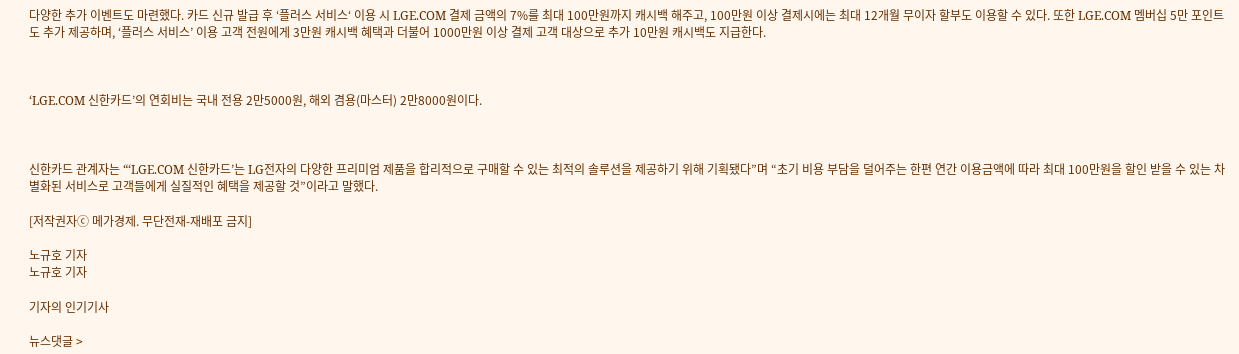다양한 추가 이벤트도 마련했다. 카드 신규 발급 후 ‘플러스 서비스‘ 이용 시 LGE.COM 결제 금액의 7%를 최대 100만원까지 캐시백 해주고, 100만원 이상 결제시에는 최대 12개월 무이자 할부도 이용할 수 있다. 또한 LGE.COM 멤버십 5만 포인트도 추가 제공하며, ‘플러스 서비스’ 이용 고객 전원에게 3만원 캐시백 혜택과 더불어 1000만원 이상 결제 고객 대상으로 추가 10만원 캐시백도 지급한다.



‘LGE.COM 신한카드’의 연회비는 국내 전용 2만5000원, 해외 겸용(마스터) 2만8000원이다.



신한카드 관계자는 “‘LGE.COM 신한카드’는 LG전자의 다양한 프리미엄 제품을 합리적으로 구매할 수 있는 최적의 솔루션을 제공하기 위해 기획됐다”며 “초기 비용 부담을 덜어주는 한편 연간 이용금액에 따라 최대 100만원을 할인 받을 수 있는 차별화된 서비스로 고객들에게 실질적인 혜택을 제공할 것”이라고 말했다.

[저작권자ⓒ 메가경제. 무단전재-재배포 금지]

노규호 기자
노규호 기자

기자의 인기기사

뉴스댓글 >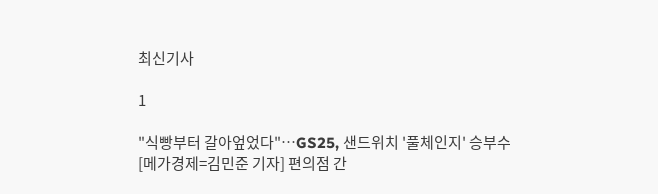최신기사

1

"식빵부터 갈아엎었다"…GS25, 샌드위치 '풀체인지' 승부수
[메가경제=김민준 기자] 편의점 간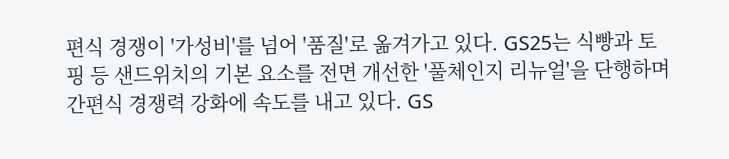편식 경쟁이 '가성비'를 넘어 '품질'로 옮겨가고 있다. GS25는 식빵과 토핑 등 샌드위치의 기본 요소를 전면 개선한 '풀체인지 리뉴얼'을 단행하며 간편식 경쟁력 강화에 속도를 내고 있다. GS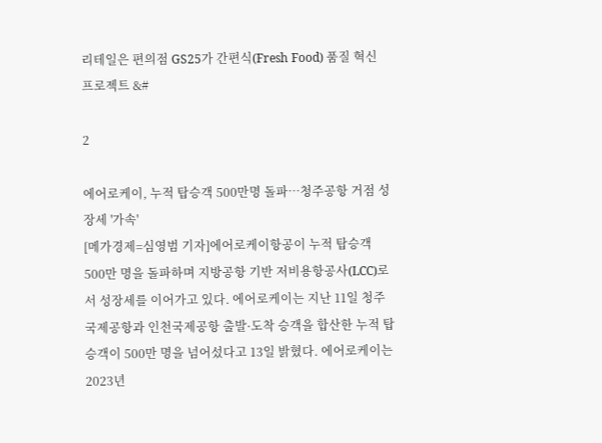리테일은 편의점 GS25가 간편식(Fresh Food) 품질 혁신 프로젝트 &#

2

에어로케이, 누적 탑승객 500만명 돌파…청주공항 거점 성장세 '가속'
[메가경제=심영범 기자]에어로케이항공이 누적 탑승객 500만 명을 돌파하며 지방공항 기반 저비용항공사(LCC)로서 성장세를 이어가고 있다. 에어로케이는 지난 11일 청주국제공항과 인천국제공항 출발·도착 승객을 합산한 누적 탑승객이 500만 명을 넘어섰다고 13일 밝혔다. 에어로케이는 2023년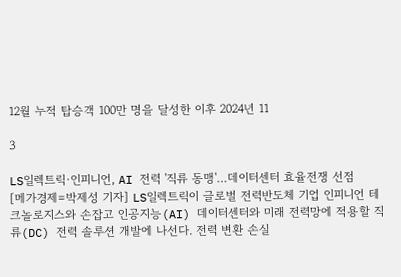12월 누적 탑승객 100만 명을 달성한 이후 2024년 11

3

LS일렉트릭·인피니언, AI 전력 '직류 동맹'…데이터센터 효율전쟁 선점
[메가경제=박제성 기자] LS일렉트릭이 글로벌 전력반도체 기업 인피니언 테크놀로지스와 손잡고 인공지능(AI) 데이터센터와 미래 전력망에 적용할 직류(DC) 전력 솔루션 개발에 나선다. 전력 변환 손실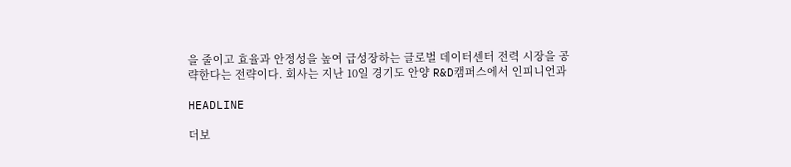을 줄이고 효율과 안정성을 높여 급성장하는 글로벌 데이터센터 전력 시장을 공략한다는 전략이다. 회사는 지난 10일 경기도 안양 R&D캠퍼스에서 인피니언과

HEADLINE

더보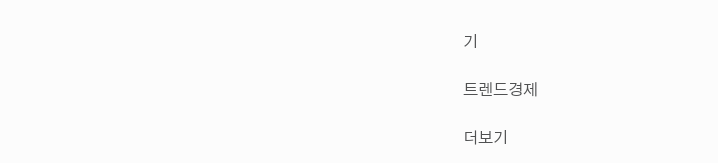기

트렌드경제

더보기